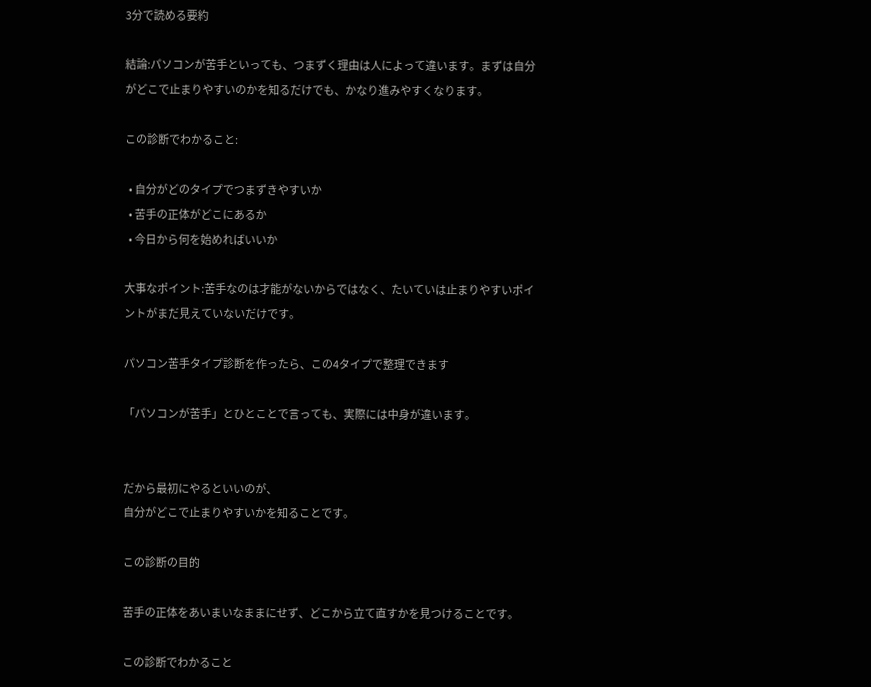3分で読める要約

結論:パソコンが苦手といっても、つまずく理由は人によって違います。まずは自分がどこで止まりやすいのかを知るだけでも、かなり進みやすくなります。

この診断でわかること:

  • 自分がどのタイプでつまずきやすいか
  • 苦手の正体がどこにあるか
  • 今日から何を始めればいいか

大事なポイント:苦手なのは才能がないからではなく、たいていは止まりやすいポイントがまだ見えていないだけです。

パソコン苦手タイプ診断を作ったら、この4タイプで整理できます

「パソコンが苦手」とひとことで言っても、実際には中身が違います。


だから最初にやるといいのが、
自分がどこで止まりやすいかを知ることです。

この診断の目的

苦手の正体をあいまいなままにせず、どこから立て直すかを見つけることです。

この診断でわかること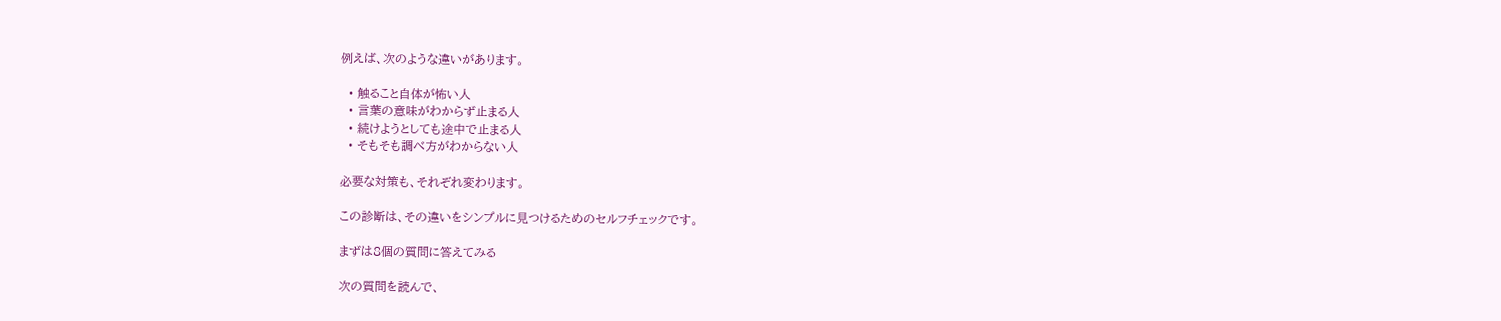例えば、次のような違いがあります。

  • 触ること自体が怖い人
  • 言葉の意味がわからず止まる人
  • 続けようとしても途中で止まる人
  • そもそも調べ方がわからない人

必要な対策も、それぞれ変わります。

この診断は、その違いをシンプルに見つけるためのセルフチェックです。

まずは8個の質問に答えてみる

次の質問を読んで、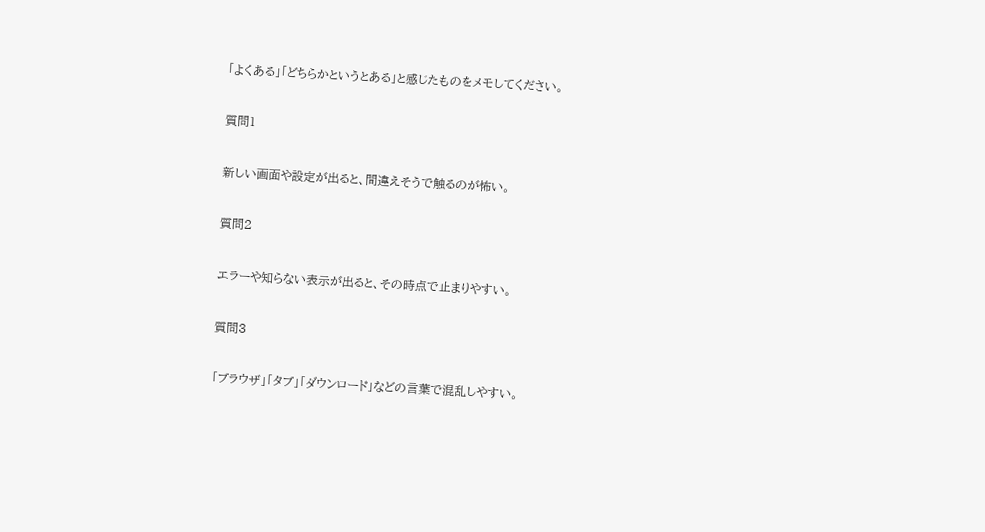「よくある」「どちらかというとある」と感じたものをメモしてください。

質問1

新しい画面や設定が出ると、間違えそうで触るのが怖い。

質問2

エラーや知らない表示が出ると、その時点で止まりやすい。

質問3

「ブラウザ」「タブ」「ダウンロード」などの言葉で混乱しやすい。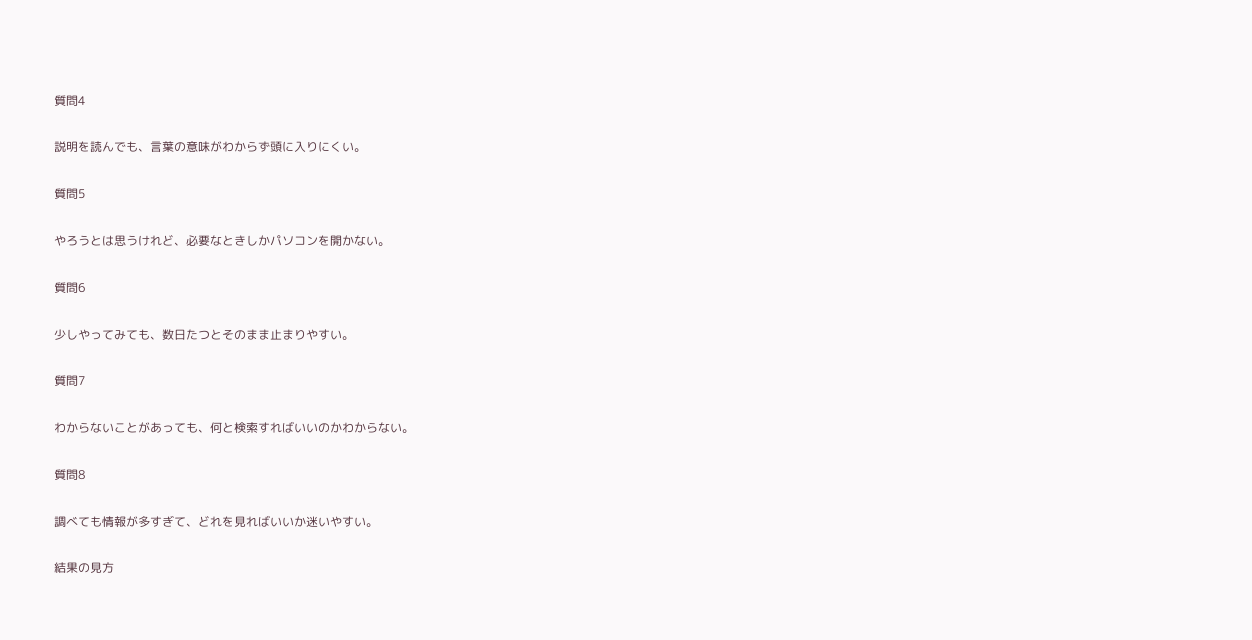質問4

説明を読んでも、言葉の意味がわからず頭に入りにくい。

質問5

やろうとは思うけれど、必要なときしかパソコンを開かない。

質問6

少しやってみても、数日たつとそのまま止まりやすい。

質問7

わからないことがあっても、何と検索すればいいのかわからない。

質問8

調べても情報が多すぎて、どれを見ればいいか迷いやすい。

結果の見方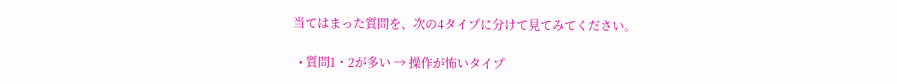当てはまった質問を、次の4タイプに分けて見てみてください。

  • 質問1・2が多い → 操作が怖いタイプ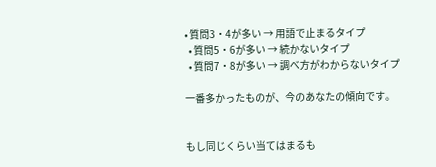• 質問3・4が多い → 用語で止まるタイプ
  • 質問5・6が多い → 続かないタイプ
  • 質問7・8が多い → 調べ方がわからないタイプ

一番多かったものが、今のあなたの傾向です。


もし同じくらい当てはまるも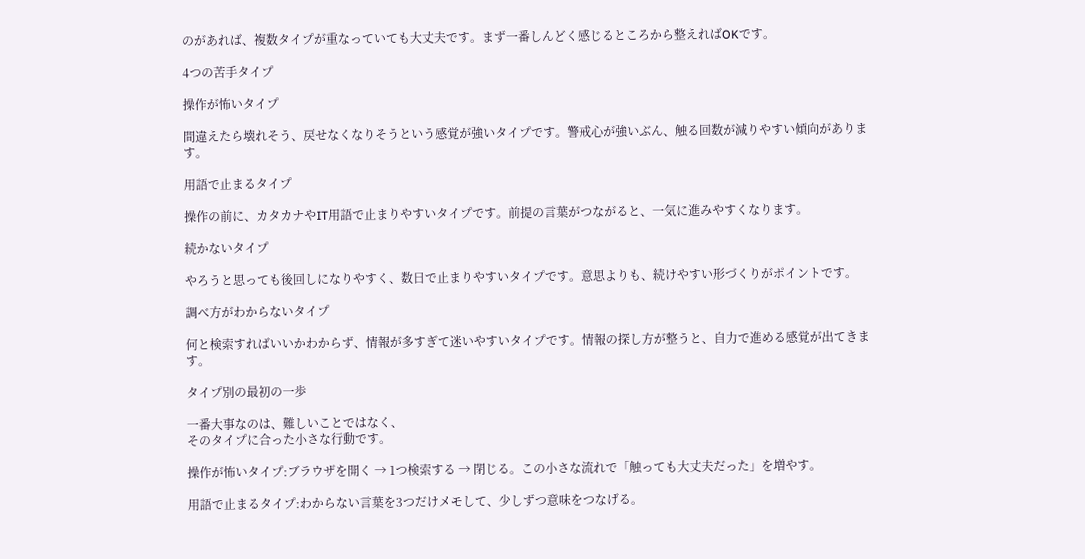のがあれば、複数タイプが重なっていても大丈夫です。まず一番しんどく感じるところから整えればOKです。

4つの苦手タイプ

操作が怖いタイプ

間違えたら壊れそう、戻せなくなりそうという感覚が強いタイプです。警戒心が強いぶん、触る回数が減りやすい傾向があります。

用語で止まるタイプ

操作の前に、カタカナやIT用語で止まりやすいタイプです。前提の言葉がつながると、一気に進みやすくなります。

続かないタイプ

やろうと思っても後回しになりやすく、数日で止まりやすいタイプです。意思よりも、続けやすい形づくりがポイントです。

調べ方がわからないタイプ

何と検索すればいいかわからず、情報が多すぎて迷いやすいタイプです。情報の探し方が整うと、自力で進める感覚が出てきます。

タイプ別の最初の一歩

一番大事なのは、難しいことではなく、
そのタイプに合った小さな行動です。

操作が怖いタイプ:ブラウザを開く → 1つ検索する → 閉じる。この小さな流れで「触っても大丈夫だった」を増やす。

用語で止まるタイプ:わからない言葉を3つだけメモして、少しずつ意味をつなげる。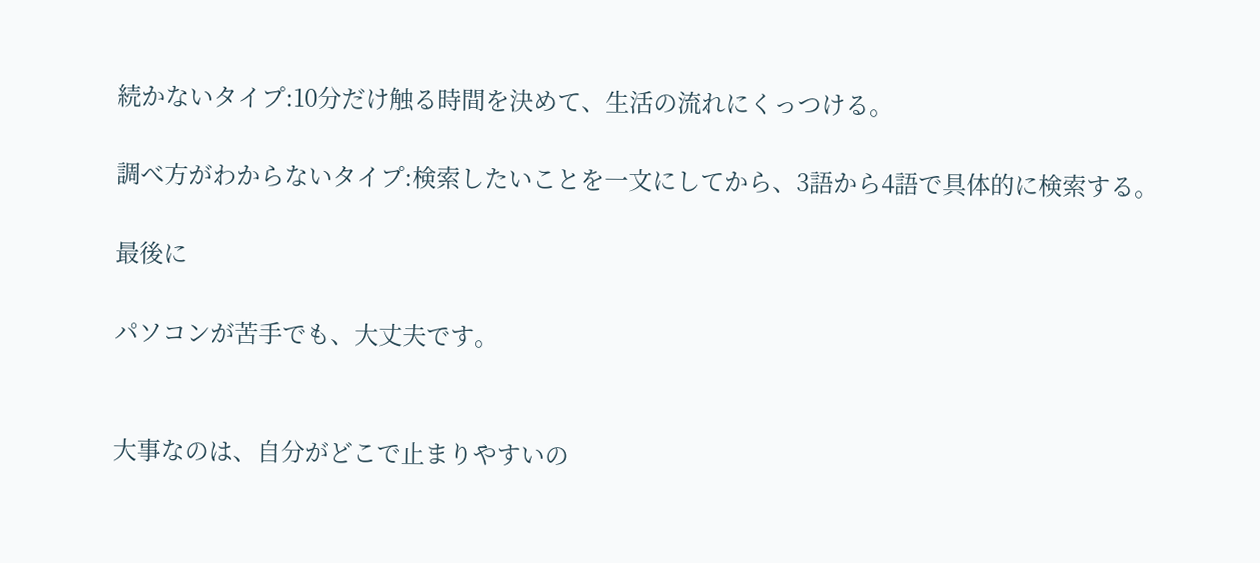続かないタイプ:10分だけ触る時間を決めて、生活の流れにくっつける。

調べ方がわからないタイプ:検索したいことを一文にしてから、3語から4語で具体的に検索する。

最後に

パソコンが苦手でも、大丈夫です。


大事なのは、自分がどこで止まりやすいの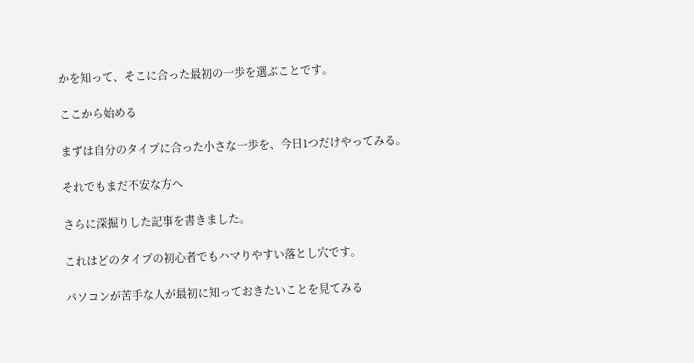かを知って、そこに合った最初の一歩を選ぶことです。

ここから始める

まずは自分のタイプに合った小さな一歩を、今日1つだけやってみる。

それでもまだ不安な方へ

さらに深掘りした記事を書きました。

これはどのタイプの初心者でもハマりやすい落とし穴です。

パソコンが苦手な人が最初に知っておきたいことを見てみる